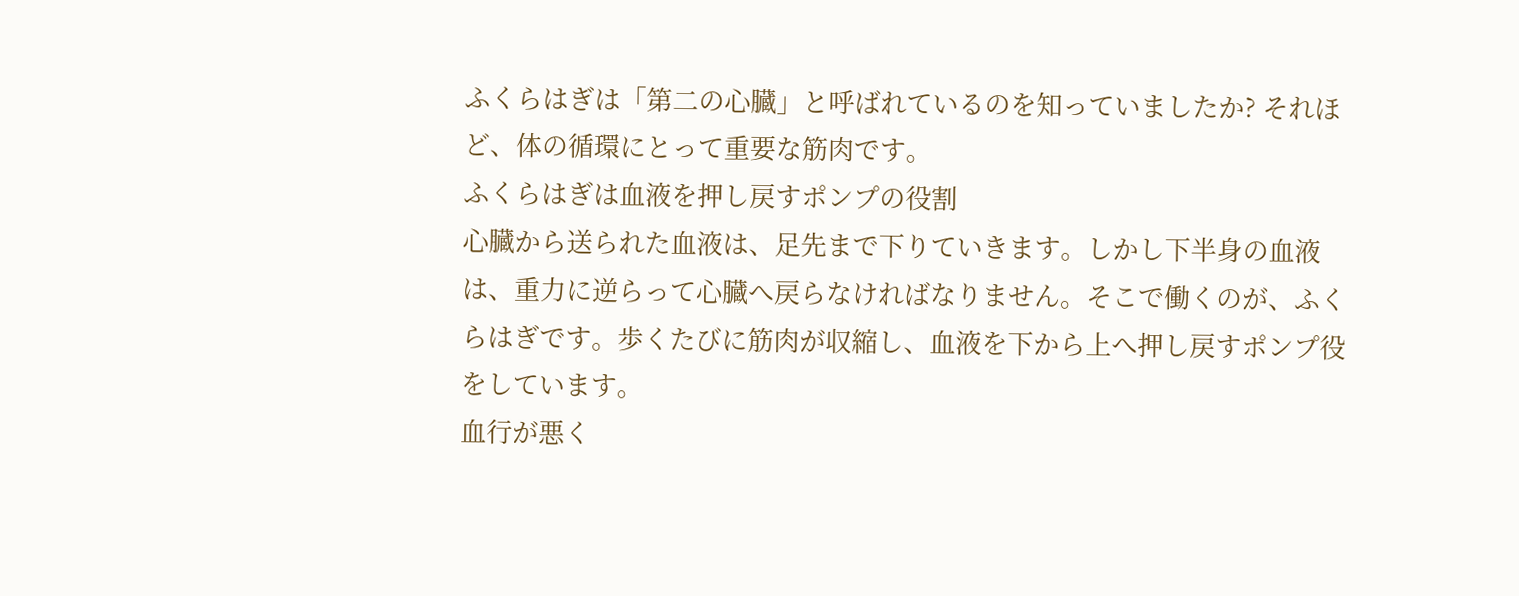ふくらはぎは「第二の心臓」と呼ばれているのを知っていましたか? それほど、体の循環にとって重要な筋肉です。
ふくらはぎは血液を押し戻すポンプの役割
心臓から送られた血液は、足先まで下りていきます。しかし下半身の血液は、重力に逆らって心臓へ戻らなければなりません。そこで働くのが、ふくらはぎです。歩くたびに筋肉が収縮し、血液を下から上へ押し戻すポンプ役をしています。
血行が悪く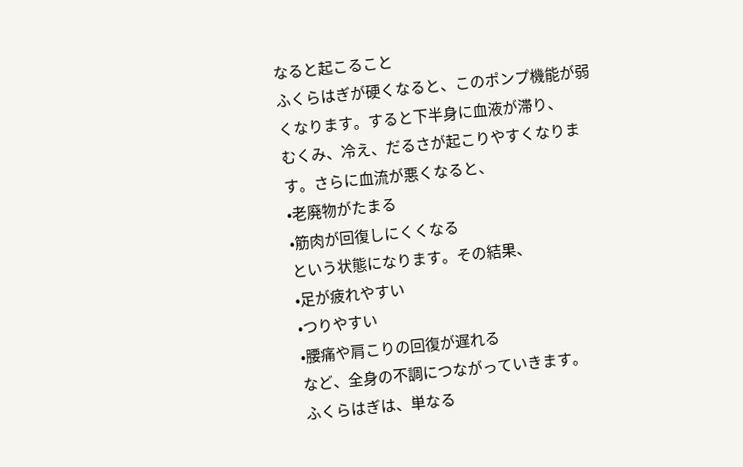なると起こること
ふくらはぎが硬くなると、このポンプ機能が弱くなります。すると下半身に血液が滞り、
むくみ、冷え、だるさが起こりやすくなります。さらに血流が悪くなると、
•老廃物がたまる
•筋肉が回復しにくくなる
という状態になります。その結果、
•足が疲れやすい
•つりやすい
•腰痛や肩こりの回復が遅れる
など、全身の不調につながっていきます。
ふくらはぎは、単なる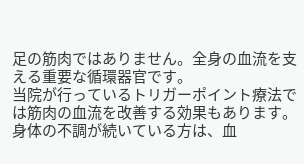足の筋肉ではありません。全身の血流を支える重要な循環器官です。
当院が行っているトリガーポイント療法では筋肉の血流を改善する効果もあります。身体の不調が続いている方は、血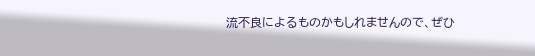流不良によるものかもしれませんので、ぜひ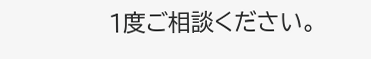1度ご相談ください。